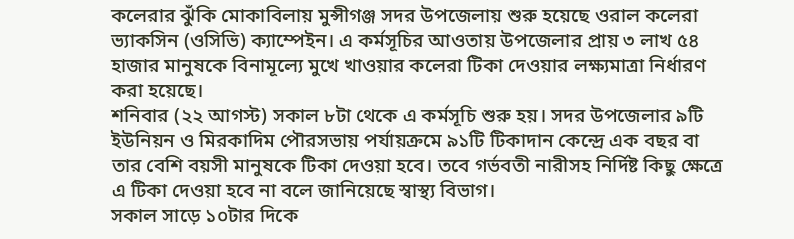কলেরার ঝুঁকি মোকাবিলায় মুন্সীগঞ্জ সদর উপজেলায় শুরু হয়েছে ওরাল কলেরা ভ্যাকসিন (ওসিভি) ক্যাম্পেইন। এ কর্মসূচির আওতায় উপজেলার প্রায় ৩ লাখ ৫৪ হাজার মানুষকে বিনামূল্যে মুখে খাওয়ার কলেরা টিকা দেওয়ার লক্ষ্যমাত্রা নির্ধারণ করা হয়েছে।
শনিবার (২২ আগস্ট) সকাল ৮টা থেকে এ কর্মসূচি শুরু হয়। সদর উপজেলার ৯টি ইউনিয়ন ও মিরকাদিম পৌরসভায় পর্যায়ক্রমে ৯১টি টিকাদান কেন্দ্রে এক বছর বা তার বেশি বয়সী মানুষকে টিকা দেওয়া হবে। তবে গর্ভবতী নারীসহ নির্দিষ্ট কিছু ক্ষেত্রে এ টিকা দেওয়া হবে না বলে জানিয়েছে স্বাস্থ্য বিভাগ।
সকাল সাড়ে ১০টার দিকে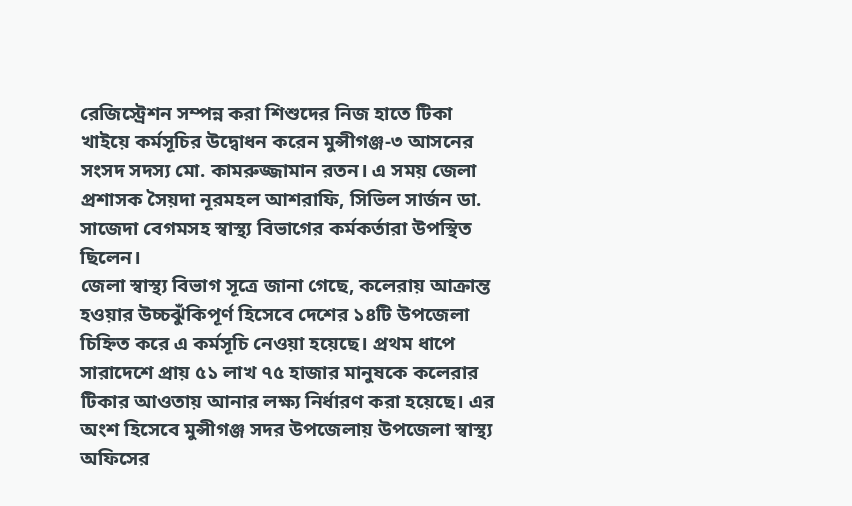রেজিস্ট্রেশন সম্পন্ন করা শিশুদের নিজ হাতে টিকা খাইয়ে কর্মসূচির উদ্বোধন করেন মুন্সীগঞ্জ-৩ আসনের সংসদ সদস্য মো. কামরুজ্জামান রতন। এ সময় জেলা প্রশাসক সৈয়দা নূরমহল আশরাফি, সিভিল সার্জন ডা. সাজেদা বেগমসহ স্বাস্থ্য বিভাগের কর্মকর্তারা উপস্থিত ছিলেন।
জেলা স্বাস্থ্য বিভাগ সূত্রে জানা গেছে, কলেরায় আক্রান্ত হওয়ার উচ্চঝুঁকিপূর্ণ হিসেবে দেশের ১৪টি উপজেলা চিহ্নিত করে এ কর্মসূচি নেওয়া হয়েছে। প্রথম ধাপে সারাদেশে প্রায় ৫১ লাখ ৭৫ হাজার মানুষকে কলেরার টিকার আওতায় আনার লক্ষ্য নির্ধারণ করা হয়েছে। এর অংশ হিসেবে মুন্সীগঞ্জ সদর উপজেলায় উপজেলা স্বাস্থ্য অফিসের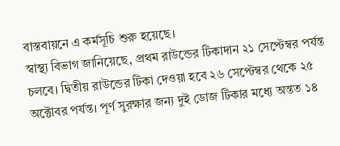বাস্তবায়নে এ কর্মসূচি শুরু হয়েছে।
স্বাস্থ্য বিভাগ জানিয়েছে, প্রথম রাউন্ডের টিকাদান ২১ সেপ্টেম্বর পর্যন্ত চলবে। দ্বিতীয় রাউন্ডের টিকা দেওয়া হবে ২৬ সেপ্টেম্বর থেকে ২৫ অক্টোবর পর্যন্ত। পূর্ণ সুরক্ষার জন্য দুই ডোজ টিকার মধ্যে অন্তত ১৪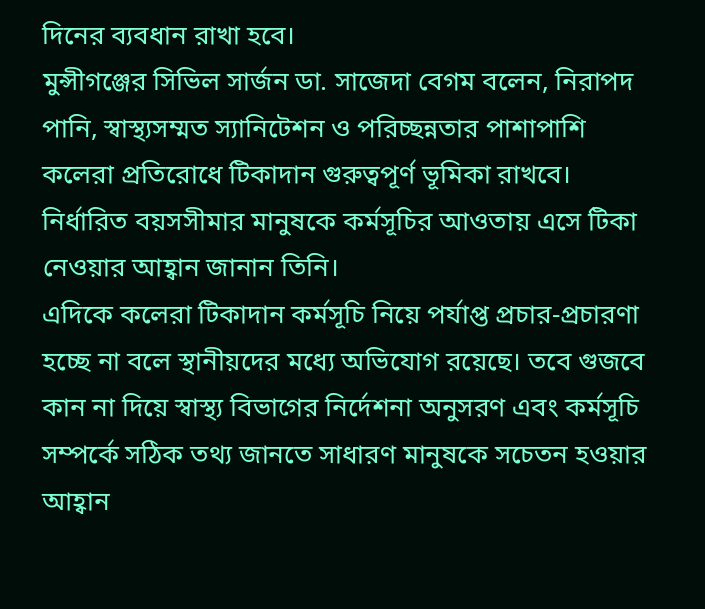দিনের ব্যবধান রাখা হবে।
মুন্সীগঞ্জের সিভিল সার্জন ডা. সাজেদা বেগম বলেন, নিরাপদ পানি, স্বাস্থ্যসম্মত স্যানিটেশন ও পরিচ্ছন্নতার পাশাপাশি কলেরা প্রতিরোধে টিকাদান গুরুত্বপূর্ণ ভূমিকা রাখবে। নির্ধারিত বয়সসীমার মানুষকে কর্মসূচির আওতায় এসে টিকা নেওয়ার আহ্বান জানান তিনি।
এদিকে কলেরা টিকাদান কর্মসূচি নিয়ে পর্যাপ্ত প্রচার-প্রচারণা হচ্ছে না বলে স্থানীয়দের মধ্যে অভিযোগ রয়েছে। তবে গুজবে কান না দিয়ে স্বাস্থ্য বিভাগের নির্দেশনা অনুসরণ এবং কর্মসূচি সম্পর্কে সঠিক তথ্য জানতে সাধারণ মানুষকে সচেতন হওয়ার আহ্বান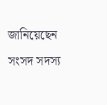জানিয়েছেন সংসদ সদস্য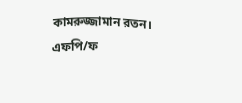কামরুজ্জামান রতন।
এফপি/ফ